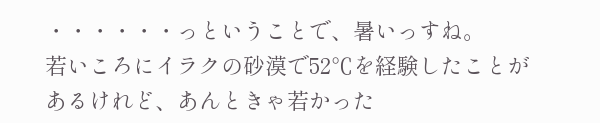・・・・・・っということで、暑いっすね。
若いころにイラクの砂漠で52℃を経験したことがあるけれど、あんときゃ若かった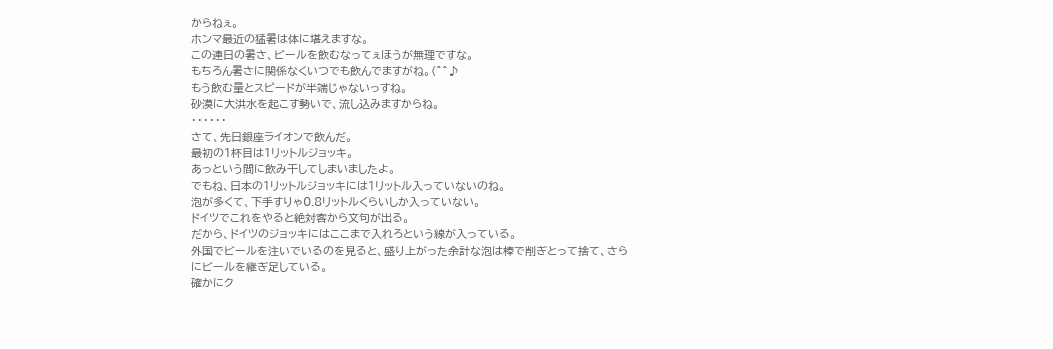からねぇ。
ホンマ最近の猛暑は体に堪えますな。
この連日の暑さ、ビールを飲むなってぇほうが無理ですな。
もちろん暑さに関係なくいつでも飲んでますがね。(^^♪
もう飲む量とスピードが半端じゃないっすね。
砂漠に大洪水を起こす勢いで、流し込みますからね。
・・・・・・
さて、先日銀座ライオンで飲んだ。
最初の1杯目は1リットルジョッキ。
あっという間に飲み干してしまいましたよ。
でもね、日本の1リットルジョッキには1リットル入っていないのね。
泡が多くて、下手すりゃ0.8リットルくらいしか入っていない。
ドイツでこれをやると絶対客から文句が出る。
だから、ドイツのジョッキにはここまで入れろという線が入っている。
外国でビールを注いでいるのを見ると、盛り上がった余計な泡は棒で削ぎとって捨て、さらにビールを継ぎ足している。
確かにク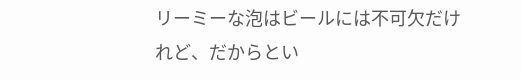リーミーな泡はビールには不可欠だけれど、だからとい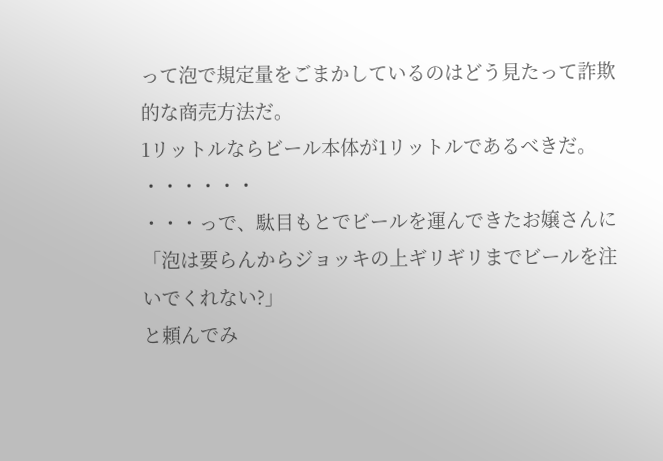って泡で規定量をごまかしているのはどう見たって詐欺的な商売方法だ。
1リットルならビール本体が1リットルであるべきだ。
・・・・・・
・・・っで、駄目もとでビールを運んできたお嬢さんに
「泡は要らんからジョッキの上ギリギリまでビールを注いでくれない?」
と頼んでみ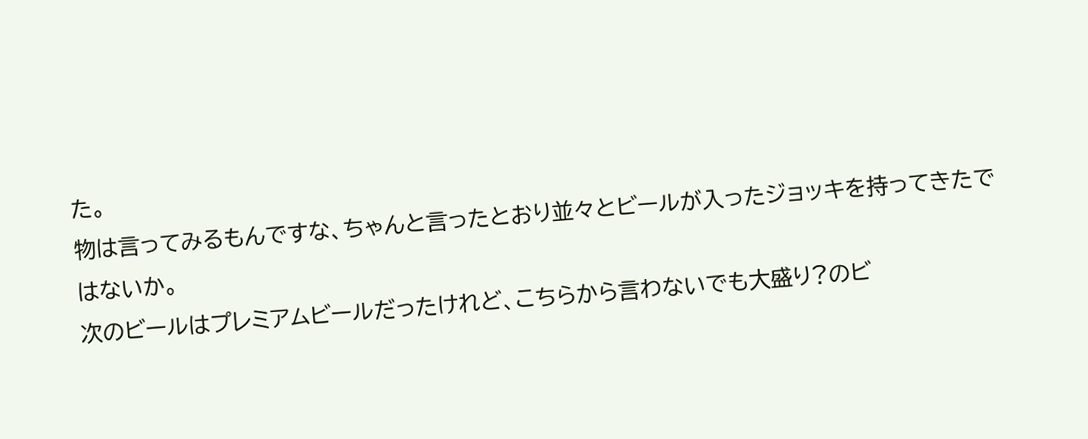た。
物は言ってみるもんですな、ちゃんと言ったとおり並々とビールが入ったジョッキを持ってきたではないか。
次のビールはプレミアムビールだったけれど、こちらから言わないでも大盛り?のビ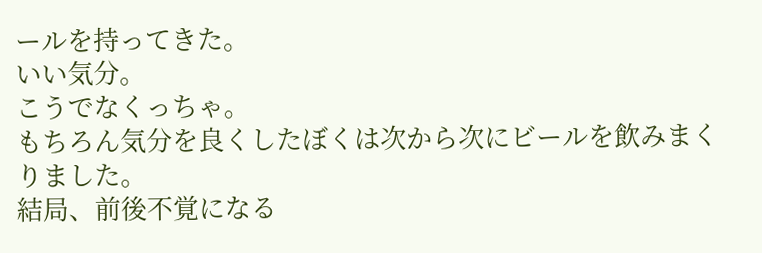ールを持ってきた。
いい気分。
こうでなくっちゃ。
もちろん気分を良くしたぼくは次から次にビールを飲みまくりました。
結局、前後不覚になる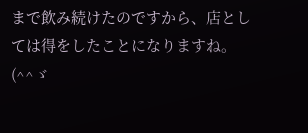まで飲み続けたのですから、店としては得をしたことになりますね。
(^^ゞ